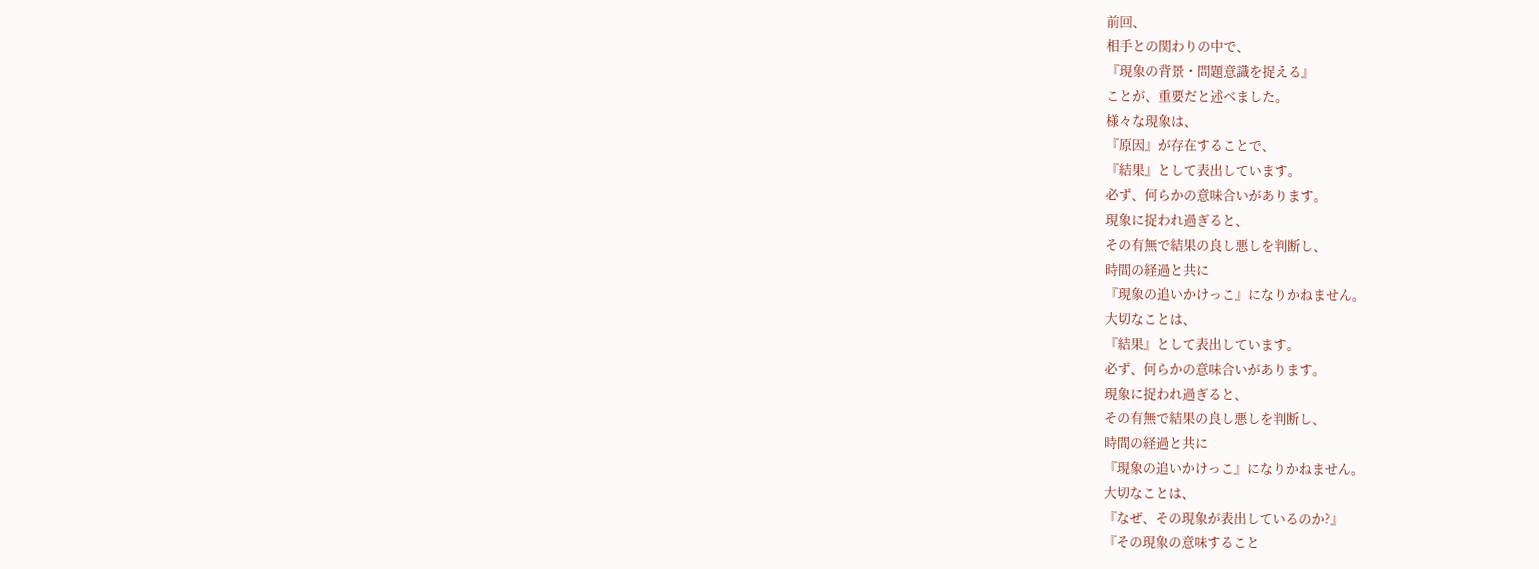前回、
相手との関わりの中で、
『現象の背景・問題意識を捉える』
ことが、重要だと述べました。
様々な現象は、
『原因』が存在することで、
『結果』として表出しています。
必ず、何らかの意味合いがあります。
現象に捉われ過ぎると、
その有無で結果の良し悪しを判断し、
時間の経過と共に
『現象の追いかけっこ』になりかねません。
大切なことは、
『結果』として表出しています。
必ず、何らかの意味合いがあります。
現象に捉われ過ぎると、
その有無で結果の良し悪しを判断し、
時間の経過と共に
『現象の追いかけっこ』になりかねません。
大切なことは、
『なぜ、その現象が表出しているのか?』
『その現象の意味すること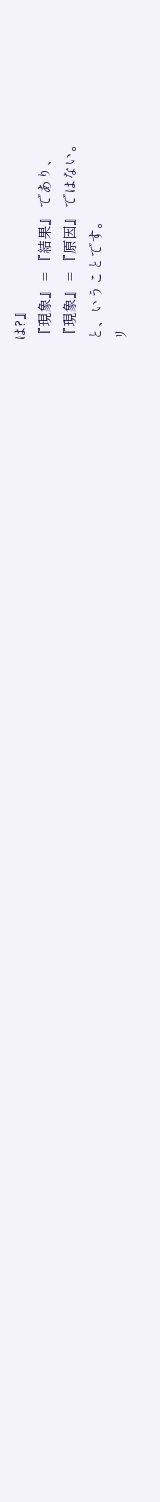は?』
『現象』 = 『結果』 であり、
『現象』 = 『原因』 ではない。
と、いうことです。
リ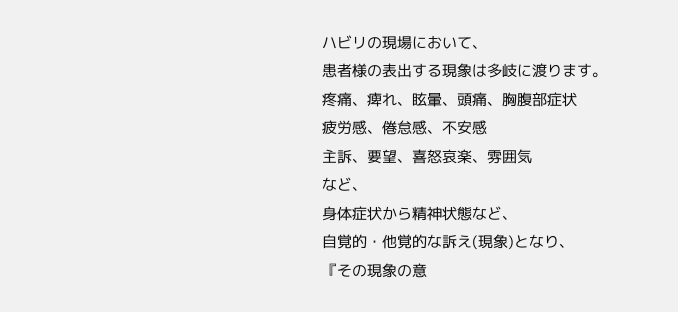ハビリの現場において、
患者様の表出する現象は多岐に渡ります。
疼痛、痺れ、眩暈、頭痛、胸腹部症状
疲労感、倦怠感、不安感
主訴、要望、喜怒哀楽、雰囲気
など、
身体症状から精神状態など、
自覚的・他覚的な訴え(現象)となり、
『その現象の意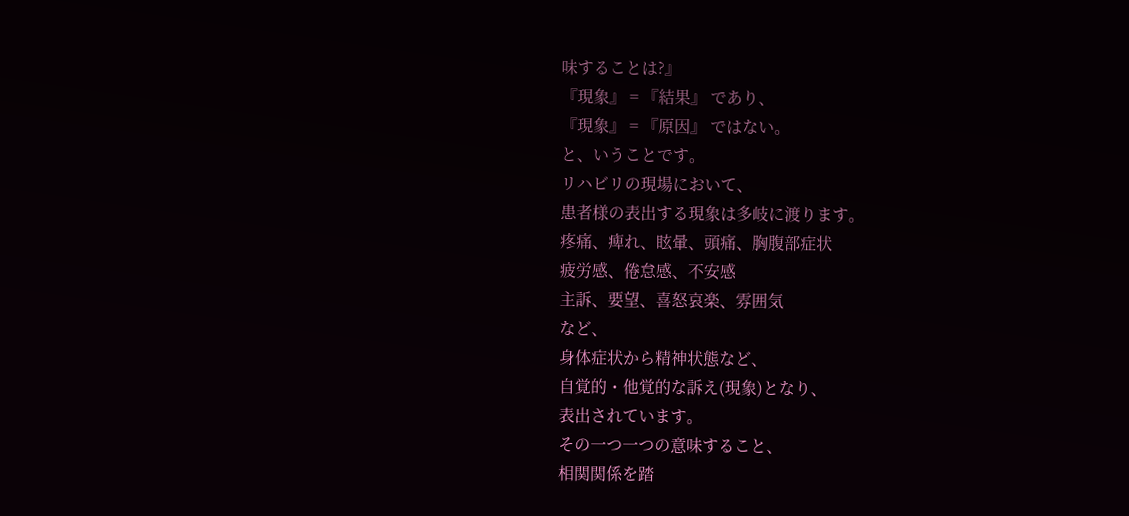味することは?』
『現象』 = 『結果』 であり、
『現象』 = 『原因』 ではない。
と、いうことです。
リハビリの現場において、
患者様の表出する現象は多岐に渡ります。
疼痛、痺れ、眩暈、頭痛、胸腹部症状
疲労感、倦怠感、不安感
主訴、要望、喜怒哀楽、雰囲気
など、
身体症状から精神状態など、
自覚的・他覚的な訴え(現象)となり、
表出されています。
その一つ一つの意味すること、
相関関係を踏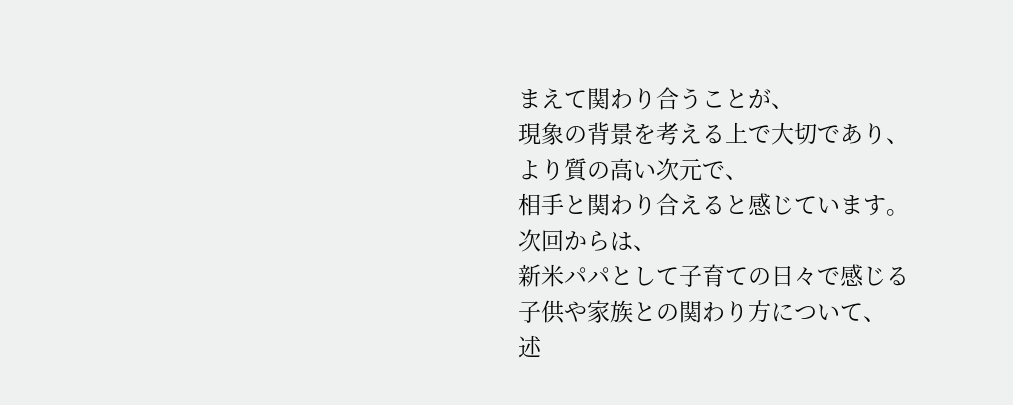まえて関わり合うことが、
現象の背景を考える上で大切であり、
より質の高い次元で、
相手と関わり合えると感じています。
次回からは、
新米パパとして子育ての日々で感じる
子供や家族との関わり方について、
述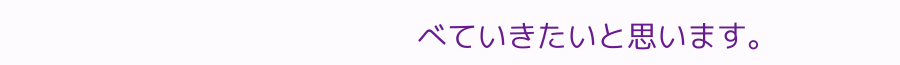べていきたいと思います。